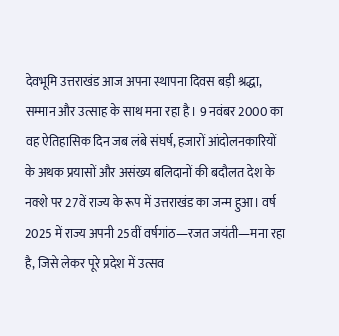देवभूमि उत्तराखंड आज अपना स्थापना दिवस बड़ी श्रद्धा, सम्मान और उत्साह के साथ मना रहा है। 9 नवंबर 2000 का वह ऐतिहासिक दिन जब लंबे संघर्ष, हजारों आंदोलनकारियों के अथक प्रयासों और असंख्य बलिदानों की बदौलत देश के नक्शे पर 27वें राज्य के रूप में उत्तराखंड का जन्म हुआ। वर्ष 2025 में राज्य अपनी 25वीं वर्षगांठ—रजत जयंती—मना रहा है, जिसे लेकर पूरे प्रदेश में उत्सव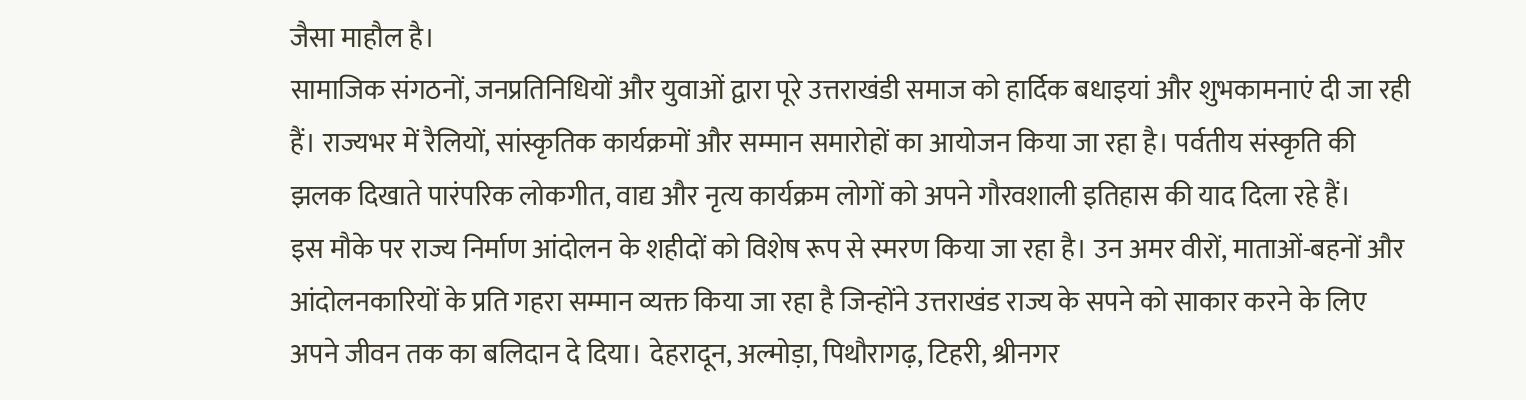जैसा माहौल है।
सामाजिक संगठनों, जनप्रतिनिधियों और युवाओं द्वारा पूरे उत्तराखंडी समाज को हार्दिक बधाइयां और शुभकामनाएं दी जा रही हैं। राज्यभर में रैलियों, सांस्कृतिक कार्यक्रमों और सम्मान समारोहों का आयोजन किया जा रहा है। पर्वतीय संस्कृति की झलक दिखाते पारंपरिक लोकगीत, वाद्य और नृत्य कार्यक्रम लोगों को अपने गौरवशाली इतिहास की याद दिला रहे हैं।
इस मौके पर राज्य निर्माण आंदोलन के शहीदों को विशेष रूप से स्मरण किया जा रहा है। उन अमर वीरों, माताओं-बहनों और आंदोलनकारियों के प्रति गहरा सम्मान व्यक्त किया जा रहा है जिन्होंने उत्तराखंड राज्य के सपने को साकार करने के लिए अपने जीवन तक का बलिदान दे दिया। देहरादून, अल्मोड़ा, पिथौरागढ़, टिहरी, श्रीनगर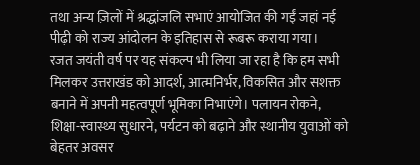तथा अन्य ज़िलों में श्रद्धांजलि सभाएं आयोजित की गईं जहां नई पीढ़ी को राज्य आंदोलन के इतिहास से रूबरू कराया गया।
रजत जयंती वर्ष पर यह संकल्प भी लिया जा रहा है कि हम सभी मिलकर उत्तराखंड को आदर्श, आत्मनिर्भर, विकसित और सशक्त बनाने में अपनी महत्वपूर्ण भूमिका निभाएंगे। पलायन रोकने, शिक्षा-स्वास्थ्य सुधारने, पर्यटन को बढ़ाने और स्थानीय युवाओं को बेहतर अवसर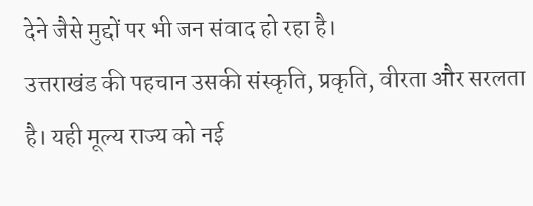देने जैसे मुद्दों पर भी जन संवाद हो रहा है।
उत्तराखंड की पहचान उसकी संस्कृति, प्रकृति, वीरता और सरलता है। यही मूल्य राज्य को नई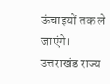ऊंचाइयों तक ले जाएंगे।
उत्तराखंड राज्य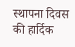स्थापना दिवस की हार्दिक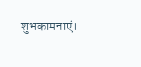शुभकामनाएं।